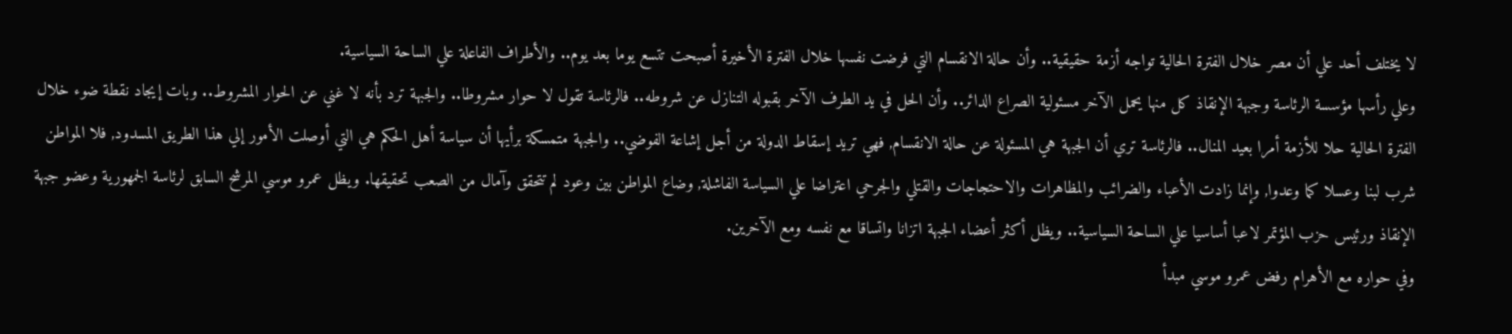لا يختلف أحد علي أن مصر خلال الفترة الحالية تواجه أزمة حقيقية.. وأن حالة الانقسام التي فرضت نفسها خلال الفترة الأخيرة أصبحت تتسع يوما بعد يوم.. والأطراف الفاعلة علي الساحة السياسية.
وعلي رأسها مؤسسة الرئاسة وجبهة الإنقاذ كل منها يحمل الآخر مسئولية الصراع الدائر.. وأن الحل في يد الطرف الآخر بقبوله التنازل عن شروطه.. فالرئاسة تقول لا حوار مشروطا.. والجبهة ترد بأنه لا غني عن الحوار المشروط.. وبات إيجاد نقطة ضوء خلال الفترة الحالية حلا للأزمة أمرا بعيد المنال.. فالرئاسة تري أن الجبهة هي المسئولة عن حالة الانقسام, فهي تريد إسقاط الدولة من أجل إشاعة الفوضي.. والجبهة متمسكة برأيها أن سياسة أهل الحكم هي التي أوصلت الأمور إلي هذا الطريق المسدود, فلا المواطن شرب لبنا وعسلا كما وعدوا, وإنما زادت الأعباء والضرائب والمظاهرات والاحتجاجات والقتلي والجرحي اعتراضا علي السياسة الفاشلة, وضاع المواطن بين وعود لم تتحقق وآمال من الصعب تحقيقها. ويظل عمرو موسي المرشح السابق لرئاسة الجمهورية وعضو جبهة الإنقاذ ورئيس حزب المؤتمر لاعبا أساسيا علي الساحة السياسية.. ويظل أكثر أعضاء الجبهة اتزانا واتساقا مع نفسه ومع الآخرين.
وفي حواره مع الأهرام رفض عمرو موسي مبدأ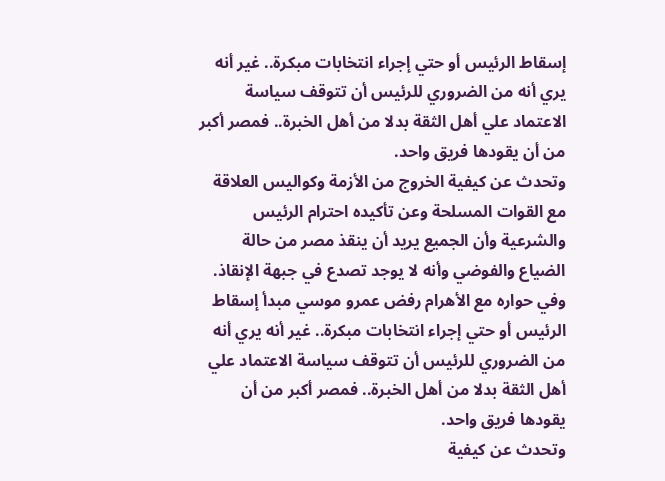إسقاط الرئيس أو حتي إجراء انتخابات مبكرة.. غير أنه يري أنه من الضروري للرئيس أن تتوقف سياسة الاعتماد علي أهل الثقة بدلا من أهل الخبرة.. فمصر أكبر من أن يقودها فريق واحد.
وتحدث عن كيفية الخروج من الأزمة وكواليس العلاقة مع القوات المسلحة وعن تأكيده احترام الرئيس والشرعية وأن الجميع يريد أن ينقذ مصر من حالة الضياع والفوضي وأنه لا يوجد تصدع في جبهة الإنقاذ.
وفي حواره مع الأهرام رفض عمرو موسي مبدأ إسقاط الرئيس أو حتي إجراء انتخابات مبكرة.. غير أنه يري أنه من الضروري للرئيس أن تتوقف سياسة الاعتماد علي أهل الثقة بدلا من أهل الخبرة.. فمصر أكبر من أن يقودها فريق واحد.
وتحدث عن كيفية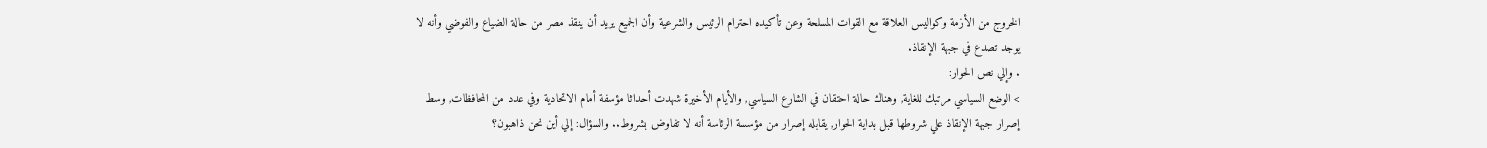الخروج من الأزمة وكواليس العلاقة مع القوات المسلحة وعن تأكيده احترام الرئيس والشرعية وأن الجميع يريد أن ينقذ مصر من حالة الضياع والفوضي وأنه لا يوجد تصدع في جبهة الإنقاذ.
. وإلي نص الحوار:
> الوضع السياسي مرتبك للغاية, وهناك حالة احتقان في الشارع السياسي, والأيام الأخيرة شهدت أحداثا مؤسفة أمام الاتحادية وفي عدد من المحافظات, وسط إصرار جبهة الإنقاذ علي شروطها قبل بداية الحوار, يقابله إصرار من مؤسسة الرئاسة أنه لا تفاوض بشروط.. والسؤال: إلي أين نحن ذاهبون؟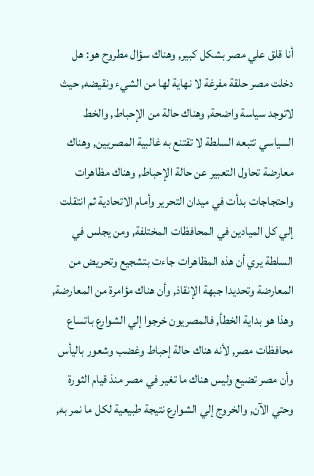أنا قلق علي مصر بشكل كبير, وهناك سؤال مطروح هو: هل دخلت مصر حلقة مفرغة لا نهاية لها من الشيء ونقيضه, حيث لاتوجد سياسة واضحة, وهناك حالة من الإحباط, والخط السياسي تتبعه السلطة لا تقتنع به غالبية المصريين, وهناك معارضة تحاول التعبير عن حالة الإحباط, وهناك مظاهرات واحتجاجات بدأت في ميدان التحرير وأمام الاتحادية ثم انتقلت إلي كل الميادين في المحافظات المختلفة, ومن يجلس في السلطة يري أن هذه المظاهرات جاءت بتشجيع وتحريض من المعارضة وتحديدا جبهة الإنقاذ, وأن هناك مؤامرة من المعارضة, وهذا هو بداية الخطأ, فالمصريون خرجوا إلي الشوارع باتساع محافظات مصر, لأنه هناك حالة إحباط وغضب وشعور باليأس وأن مصر تضيع وليس هناك ما تغير في مصر منذ قيام الثورة وحتي الآن, والخروج إلي الشوارع نتيجة طبيعية لكل ما نمر به,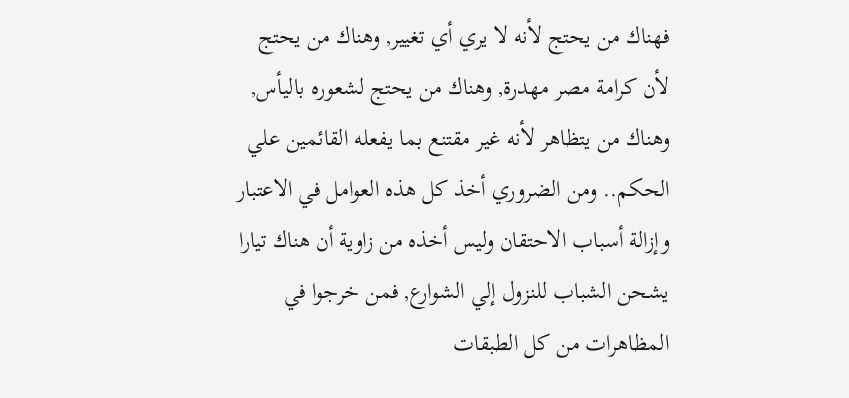فهناك من يحتج لأنه لا يري أي تغيير, وهناك من يحتج لأن كرامة مصر مهدرة, وهناك من يحتج لشعوره باليأس, وهناك من يتظاهر لأنه غير مقتنع بما يفعله القائمين علي الحكم.. ومن الضروري أخذ كل هذه العوامل في الاعتبار وإزالة أسباب الاحتقان وليس أخذه من زاوية أن هناك تيارا يشحن الشباب للنزول إلي الشوارع, فمن خرجوا في المظاهرات من كل الطبقات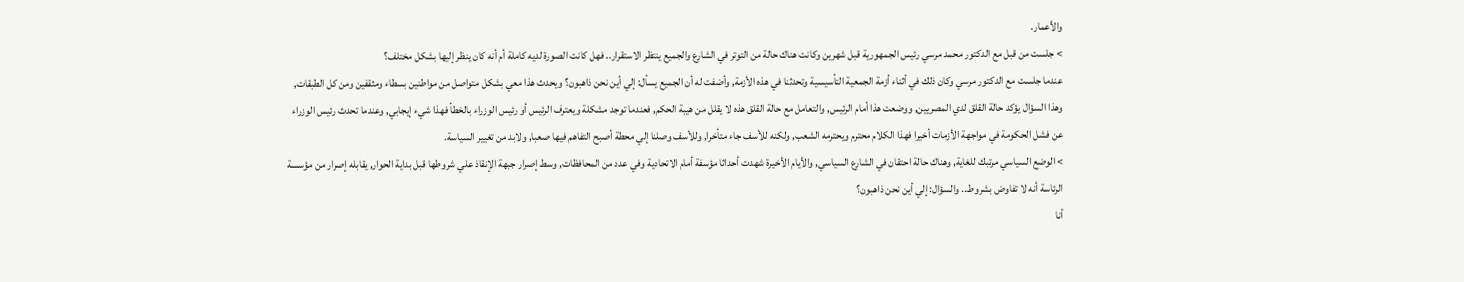والأعمار.
> جلست من قبل مع الدكتور محمد مرسي رئيس الجمهورية قبل شهرين وكانت هناك حالة من التوتر في الشارع والجميع ينتظر الاستقرار.. فهل كانت الصورة لديه كاملة أم أنه كان ينظر إليها بشكل مختلف؟
عندما جلست مع الدكتور مرسي وكان ذلك في أثناء أزمة الجمعية التأسيسية وتحدثنا في هذه الأزمة, وأضفت له أن الجميع يسأل: إلي أين نحن ذاهبون؟ ويحدث هذا معي بشكل متواصل من مواطنين بسطاء ومثقفين ومن كل الطبقات, وهذا السؤال يؤكد حالة القلق لدي المصريين, ووضعت هذا أمام الرئيس, والتعامل مع حالة القلق هذه لا يقلل من هيبة الحكم, فعندما توجد مشكلة ويعترف الرئيس أو رئيس الوزراء بالخطأ فهذا شيء إيجابي, وعندما تحدث رئيس الوزراء عن فشل الحكومة في مواجهة الأزمات أخيرا فهذا الكلام محترم ويحترمه الشعب, ولكنه للأسف جاء متأخرا, وللأسف وصلنا إلي محطة أصبح التفاهم فيها صعبا, ولابد من تغيير السياسة.
> الوضع السياسي مرتبك للغاية, وهناك حالة احتقان في الشارع السياسي, والأيام الأخيرة شهدت أحداثا مؤسفة أمام الاتحادية وفي عدد من المحافظات, وسط إصرار جبهة الإنقاذ علي شروطها قبل بداية الحوار, يقابله إصرار من مؤسسة الرئاسة أنه لا تفاوض بشروط.. والسؤال: إلي أين نحن ذاهبون؟
أنا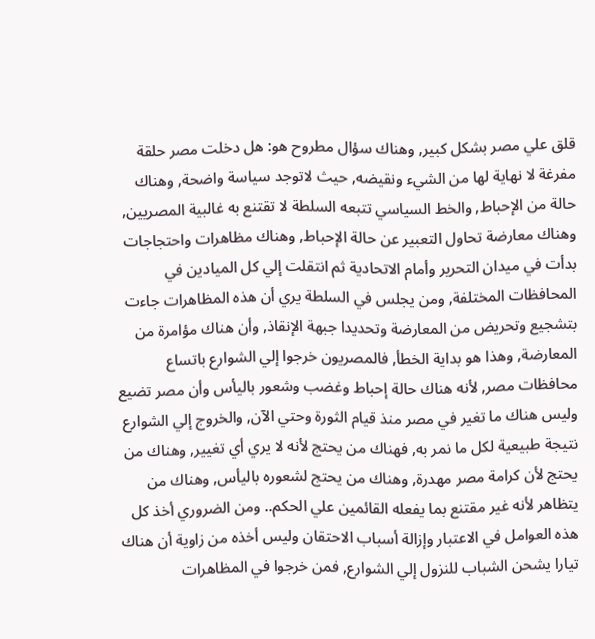قلق علي مصر بشكل كبير, وهناك سؤال مطروح هو: هل دخلت مصر حلقة مفرغة لا نهاية لها من الشيء ونقيضه, حيث لاتوجد سياسة واضحة, وهناك حالة من الإحباط, والخط السياسي تتبعه السلطة لا تقتنع به غالبية المصريين, وهناك معارضة تحاول التعبير عن حالة الإحباط, وهناك مظاهرات واحتجاجات بدأت في ميدان التحرير وأمام الاتحادية ثم انتقلت إلي كل الميادين في المحافظات المختلفة, ومن يجلس في السلطة يري أن هذه المظاهرات جاءت بتشجيع وتحريض من المعارضة وتحديدا جبهة الإنقاذ, وأن هناك مؤامرة من المعارضة, وهذا هو بداية الخطأ, فالمصريون خرجوا إلي الشوارع باتساع محافظات مصر, لأنه هناك حالة إحباط وغضب وشعور باليأس وأن مصر تضيع وليس هناك ما تغير في مصر منذ قيام الثورة وحتي الآن, والخروج إلي الشوارع نتيجة طبيعية لكل ما نمر به, فهناك من يحتج لأنه لا يري أي تغيير, وهناك من يحتج لأن كرامة مصر مهدرة, وهناك من يحتج لشعوره باليأس, وهناك من يتظاهر لأنه غير مقتنع بما يفعله القائمين علي الحكم.. ومن الضروري أخذ كل هذه العوامل في الاعتبار وإزالة أسباب الاحتقان وليس أخذه من زاوية أن هناك تيارا يشحن الشباب للنزول إلي الشوارع, فمن خرجوا في المظاهرات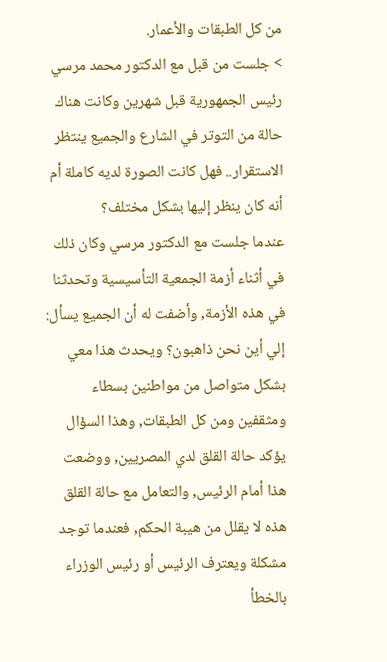من كل الطبقات والأعمار.
> جلست من قبل مع الدكتور محمد مرسي رئيس الجمهورية قبل شهرين وكانت هناك حالة من التوتر في الشارع والجميع ينتظر الاستقرار.. فهل كانت الصورة لديه كاملة أم أنه كان ينظر إليها بشكل مختلف؟
عندما جلست مع الدكتور مرسي وكان ذلك في أثناء أزمة الجمعية التأسيسية وتحدثنا في هذه الأزمة, وأضفت له أن الجميع يسأل: إلي أين نحن ذاهبون؟ ويحدث هذا معي بشكل متواصل من مواطنين بسطاء ومثقفين ومن كل الطبقات, وهذا السؤال يؤكد حالة القلق لدي المصريين, ووضعت هذا أمام الرئيس, والتعامل مع حالة القلق هذه لا يقلل من هيبة الحكم, فعندما توجد مشكلة ويعترف الرئيس أو رئيس الوزراء بالخطأ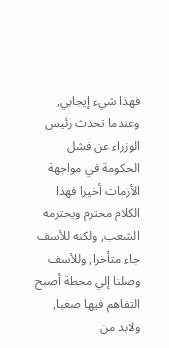فهذا شيء إيجابي, وعندما تحدث رئيس الوزراء عن فشل الحكومة في مواجهة الأزمات أخيرا فهذا الكلام محترم ويحترمه الشعب, ولكنه للأسف جاء متأخرا, وللأسف وصلنا إلي محطة أصبح التفاهم فيها صعبا, ولابد من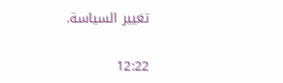تغيير السياسة.


12:22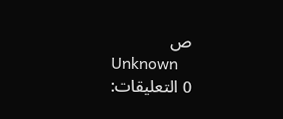ص
Unknown
0 التعليقات: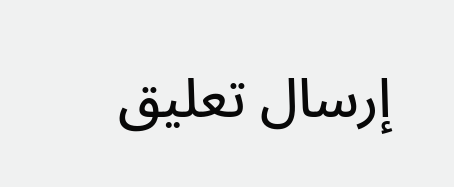إرسال تعليق